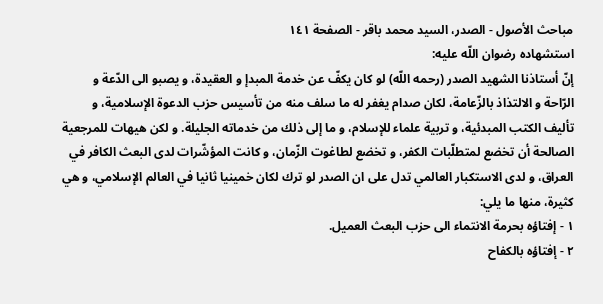مباحث الأصول - الصدر، السيد محمد باقر - الصفحة ١٤١
استشهاده رضوان اللّه عليه:
إنّ أستاذنا الشهيد الصدر (رحمه اللّه) لو كان يكفّ عن خدمة المبدإ و العقيدة، و يصبو الى الدّعة و الرّاحة و الالتذاذ بالزّعامة، لكان صدام يغفر له ما سلف منه من تأسيس حزب الدعوة الإسلامية، و تأليف الكتب المبدئية، و تربية علماء للإسلام، و ما إلى ذلك من خدماته الجليلة. و لكن هيهات للمرجعية الصالحة أن تخضع لمتطلّبات الكفر، و تخضع لطاغوت الزّمان، و كانت المؤشّرات لدى البعث الكافر في العراق، و لدى الاستكبار العالمي تدل على ان الصدر لو ترك لكان خمينيا ثانيا في العالم الإسلامي، و هي كثيرة، منها ما يلي:
١ - إفتاؤه بحرمة الانتماء الى حزب البعث العميل.
٢ - إفتاؤه بالكفاح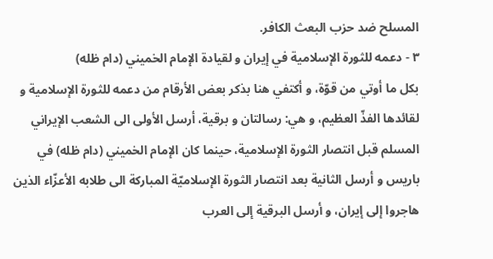المسلح ضد حزب البعث الكافر.
٣ - دعمه للثورة الإسلامية في إيران و لقيادة الإمام الخميني (دام ظله)
بكل ما أوتي من قوّة، و أكتفي هنا بذكر بعض الأرقام من دعمه للثورة الإسلامية و لقائدها الفذّ العظيم، و هي: رسالتان و برقية، أرسل الأولى الى الشعب الإيراني المسلم قبل انتصار الثورة الإسلامية، حينما كان الإمام الخميني (دام ظله) في باريس و أرسل الثانية بعد انتصار الثورة الإسلاميّة المباركة الى طلابه الأعزّاء الذين هاجروا إلى إيران، و أرسل البرقية إلى العرب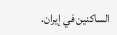الساكنين في إيران.